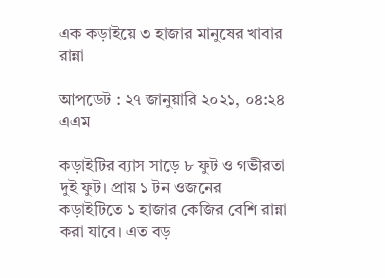এক কড়াইয়ে ৩ হাজার মানুষের খাবার রান্না

আপডেট : ২৭ জানুয়ারি ২০২১, ০৪:২৪ এএম

কড়াইটির ব্যাস সাড়ে ৮ ফুট ও গভীরতা দুই ফুট। প্রায় ১ টন ওজনের কড়াইটিতে ১ হাজার কেজির বেশি রান্না করা যাবে। এত বড়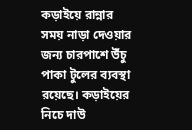কড়াইয়ে রান্নার সময় নাড়া দেওয়ার জন্য চারপাশে উঁচু পাকা টুলের ব্যবস্থা রয়েছে। কড়াইয়ের নিচে দাউ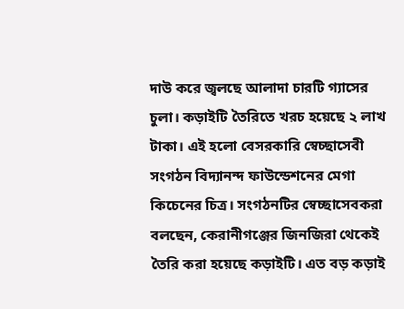দাউ করে জ্বলছে আলাদা চারটি গ্যাসের চুলা। কড়াইটি তৈরিতে খরচ হয়েছে ২ লাখ টাকা। এই হলো বেসরকারি স্বেচ্ছাসেবী সংগঠন বিদ্যানন্দ ফাউন্ডেশনের মেগা কিচেনের চিত্র। সংগঠনটির স্বেচ্ছাসেবকরা বলছেন, কেরানীগঞ্জের জিনজিরা থেকেই তৈরি করা হয়েছে কড়াইটি। এত বড় কড়াই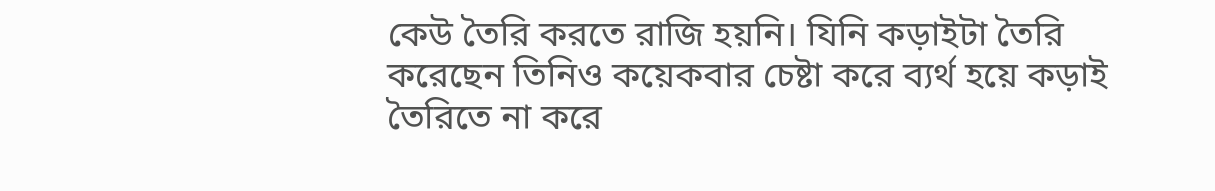কেউ তৈরি করতে রাজি হয়নি। যিনি কড়াইটা তৈরি করেছেন তিনিও কয়েকবার চেষ্টা করে ব্যর্থ হয়ে কড়াই তৈরিতে না করে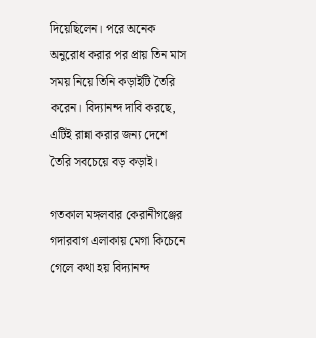দিয়েছিলেন। পরে অনেক অনুরোধ করার পর প্রায় তিন মাস সময় নিয়ে তিনি কড়াইটি তৈরি করেন। বিদ্যানন্দ দাবি করছে, এটিই রান্না করার জন্য দেশে তৈরি সবচেয়ে বড় কড়াই।

গতকাল মঙ্গলবার কেরানীগঞ্জের গদারবাগ এলাকায় মেগা কিচেনে গেলে কথা হয় বিদ্যানন্দ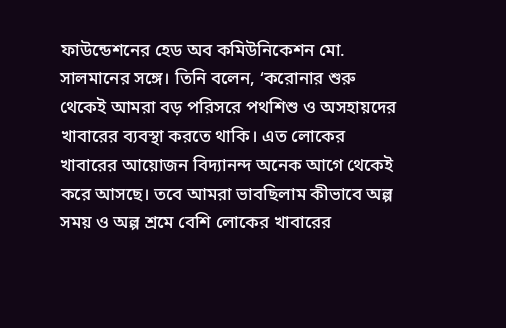ফাউন্ডেশনের হেড অব কমিউনিকেশন মো. সালমানের সঙ্গে। তিনি বলেন, ‘করোনার শুরু থেকেই আমরা বড় পরিসরে পথশিশু ও অসহায়দের খাবারের ব্যবস্থা করতে থাকি। এত লোকের খাবারের আয়োজন বিদ্যানন্দ অনেক আগে থেকেই করে আসছে। তবে আমরা ভাবছিলাম কীভাবে অল্প সময় ও অল্প শ্রমে বেশি লোকের খাবারের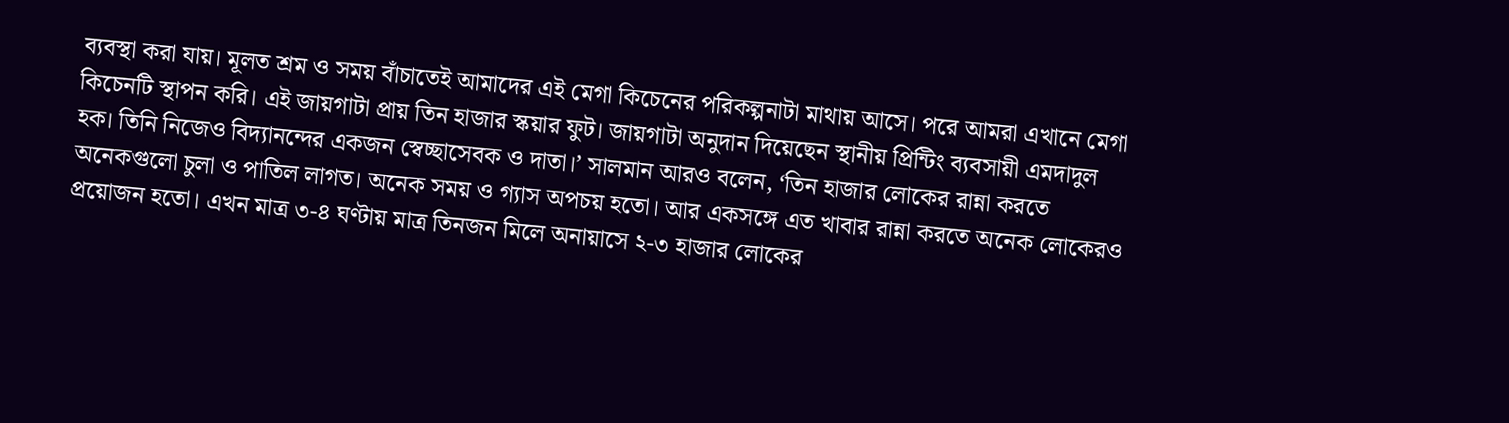ব্যবস্থা করা যায়। মূলত শ্রম ও সময় বাঁচাতেই আমাদের এই মেগা কিচেনের পরিকল্পনাটা মাথায় আসে। পরে আমরা এখানে মেগা কিচেনটি স্থাপন করি। এই জায়গাটা প্রায় তিন হাজার স্কয়ার ফুট। জায়গাটা অনুদান দিয়েছেন স্থানীয় প্রিন্টিং ব্যবসায়ী এমদাদুল হক। তিনি নিজেও বিদ্যানন্দের একজন স্বেচ্ছাসেবক ও দাতা।’ সালমান আরও বলেন, ‘তিন হাজার লোকের রান্না করতে অনেকগুলো চুলা ও পাতিল লাগত। অনেক সময় ও গ্যাস অপচয় হতো। আর একসঙ্গে এত খাবার রান্না করতে অনেক লোকেরও প্রয়োজন হতো। এখন মাত্র ৩-৪ ঘণ্টায় মাত্র তিনজন মিলে অনায়াসে ২-৩ হাজার লোকের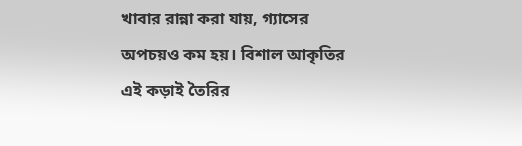খাবার রান্না করা যায়, গ্যাসের অপচয়ও কম হয়। বিশাল আকৃতির এই কড়াই তৈরির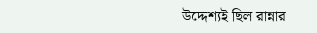উদ্দেশ্যই ছিল রান্নার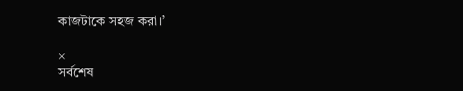কাজটাকে সহজ করা।’

×
সর্বশেষ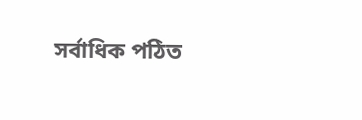সর্বাধিক পঠিত